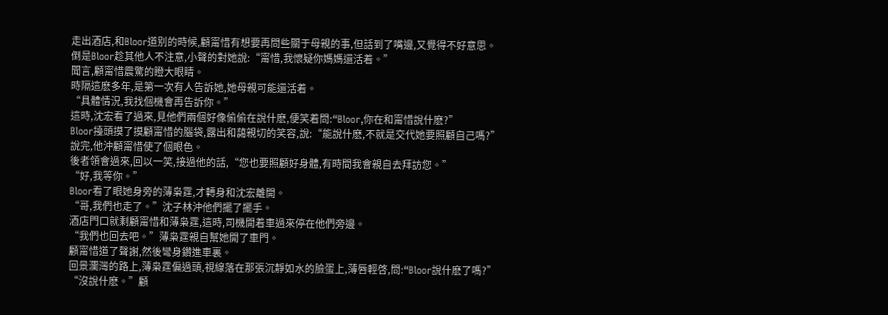走出酒店,和Bloor道别的時候,顧甯惜有想要再問些關于母親的事,但話到了嘴邊,又覺得不好意思。
倒是Bloor趁其他人不注意,小聲的對她說:“甯惜,我懷疑你媽媽還活着。”
聞言,顧甯惜震驚的瞪大眼睛。
時隔這麽多年,是第一次有人告訴她,她母親可能還活着。
“具體情況,我找個機會再告訴你。”
這時,沈宏看了過來,見他們兩個好像偷偷在說什麽,便笑着問:“Bloor,你在和甯惜說什麽?”
Bloor擡頭摸了摸顧甯惜的腦袋,露出和藹親切的笑容,說:“能說什麽,不就是交代她要照顧自己嗎?”
說完,他沖顧甯惜使了個眼色。
後者領會過來,回以一笑,接過他的話,“您也要照顧好身體,有時間我會親自去拜訪您。”
“好,我等你。”
Bloor看了眼她身旁的薄枭霆,才轉身和沈宏離開。
“哥,我們也走了。”沈子林沖他們擺了擺手。
酒店門口就剩顧甯惜和薄枭霆,這時,司機開着車過來停在他們旁邊。
“我們也回去吧。”薄枭霆親自幫她開了車門。
顧甯惜道了聲謝,然後彎身鑽進車裏。
回景瀾灣的路上,薄枭霆偏過頭,視線落在那張沉靜如水的臉蛋上,薄唇輕啓,問:“Bloor說什麽了嗎?”
“沒說什麽。”顧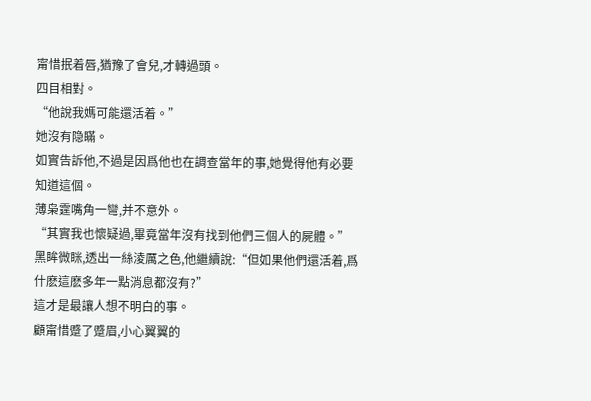甯惜抿着唇,猶豫了會兒,才轉過頭。
四目相對。
“他說我媽可能還活着。”
她沒有隐瞞。
如實告訴他,不過是因爲他也在調查當年的事,她覺得他有必要知道這個。
薄枭霆嘴角一彎,并不意外。
“其實我也懷疑過,畢竟當年沒有找到他們三個人的屍體。”
黑眸微眯,透出一絲淩厲之色,他繼續說:“但如果他們還活着,爲什麽這麽多年一點消息都沒有?”
這才是最讓人想不明白的事。
顧甯惜蹙了蹙眉,小心翼翼的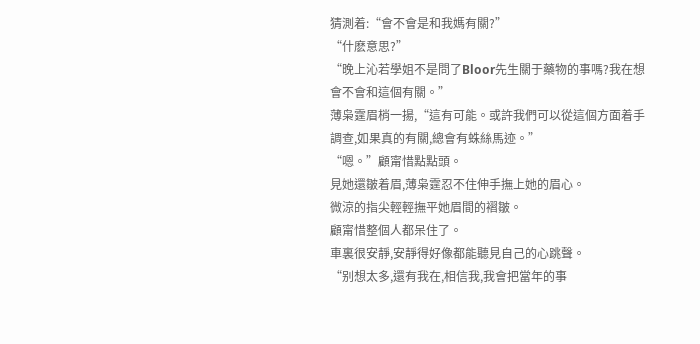猜測着:“會不會是和我媽有關?”
“什麽意思?”
“晚上沁若學姐不是問了Bloor先生關于藥物的事嗎?我在想會不會和這個有關。”
薄枭霆眉梢一揚,“這有可能。或許我們可以從這個方面着手調查,如果真的有關,總會有蛛絲馬迹。”
“嗯。”顧甯惜點點頭。
見她還皺着眉,薄枭霆忍不住伸手撫上她的眉心。
微涼的指尖輕輕撫平她眉間的褶皺。
顧甯惜整個人都呆住了。
車裏很安靜,安靜得好像都能聽見自己的心跳聲。
“别想太多,還有我在,相信我,我會把當年的事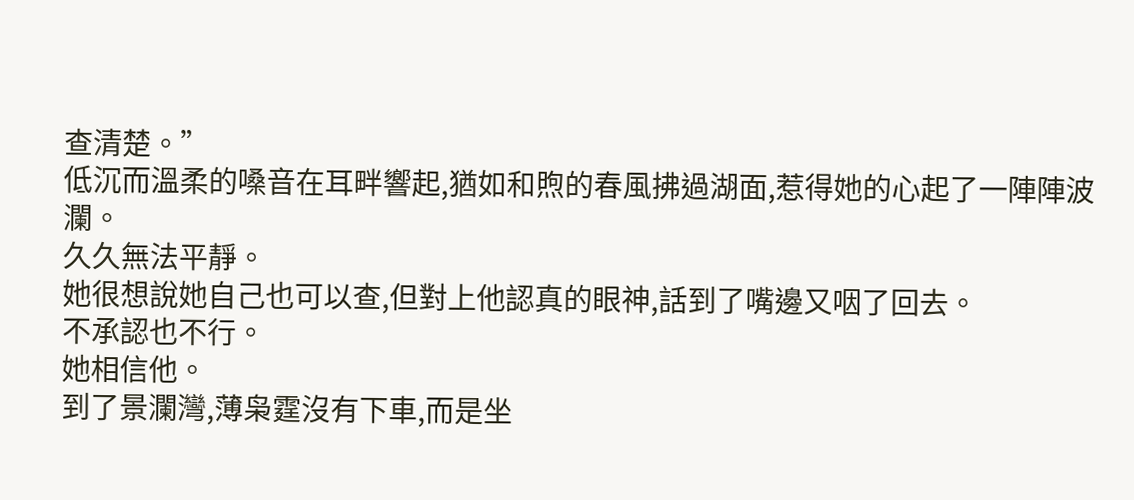查清楚。”
低沉而溫柔的嗓音在耳畔響起,猶如和煦的春風拂過湖面,惹得她的心起了一陣陣波瀾。
久久無法平靜。
她很想說她自己也可以查,但對上他認真的眼神,話到了嘴邊又咽了回去。
不承認也不行。
她相信他。
到了景瀾灣,薄枭霆沒有下車,而是坐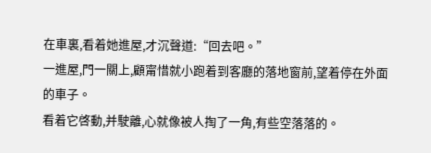在車裏,看着她進屋,才沉聲道:“回去吧。”
一進屋,門一關上,顧甯惜就小跑着到客廳的落地窗前,望着停在外面的車子。
看着它啓動,并駛離,心就像被人掏了一角,有些空落落的。